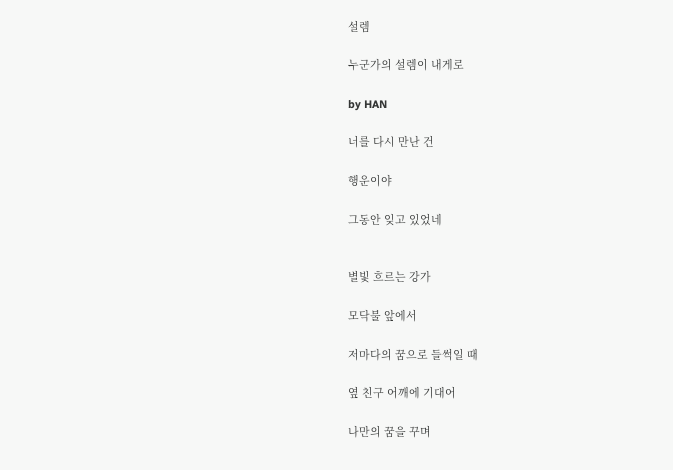설렘

누군가의 설렘이 내게로

by HAN

너를 다시 만난 건

행운이야

그동안 잊고 있었네


별빛 흐르는 강가

모닥불 앞에서

저마다의 꿈으로 들썩일 때

옆 친구 어깨에 기대어

나만의 꿈을 꾸며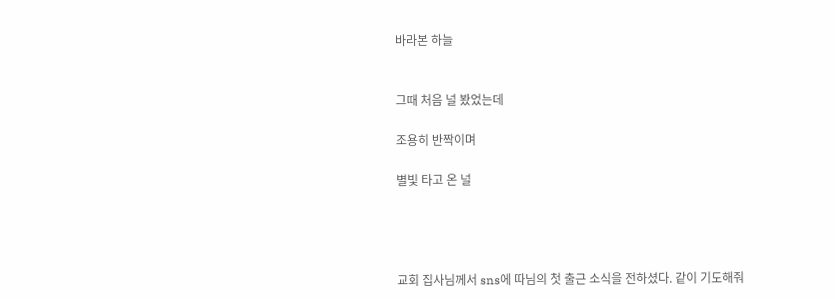바라본 하늘


그때 처음 널 봤었는데

조용히 반짝이며

별빛 타고 온 널




교회 집사님께서 sns에 따님의 첫 출근 소식을 전하셨다. 같이 기도해줘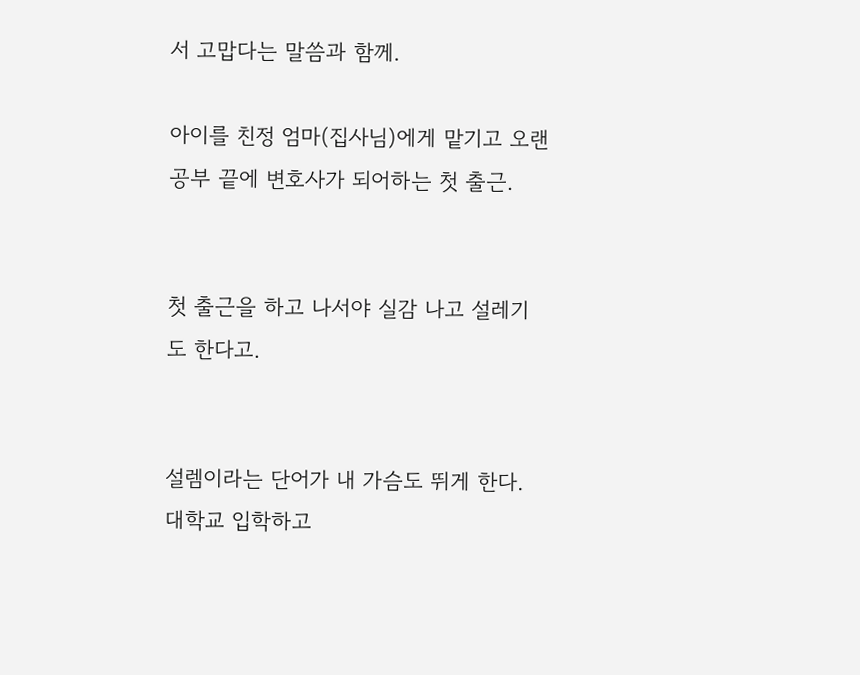서 고맙다는 말씀과 함께.

아이를 친정 엄마(집사님)에게 맡기고 오랜 공부 끝에 변호사가 되어하는 첫 출근.


첫 출근을 하고 나서야 실감 나고 설레기도 한다고.


설렘이라는 단어가 내 가슴도 뛰게 한다. 대학교 입학하고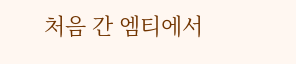처음 간 엠티에서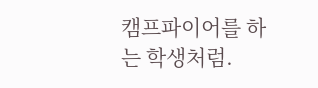캠프파이어를 하는 학생처럼.